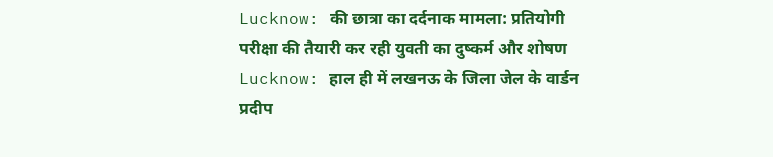Lucknow: की छात्रा का दर्दनाक मामला: प्रतियोगी परीक्षा की तैयारी कर रही युवती का दुष्कर्म और शोषण
Lucknow: हाल ही में लखनऊ के जिला जेल के वार्डन प्रदीप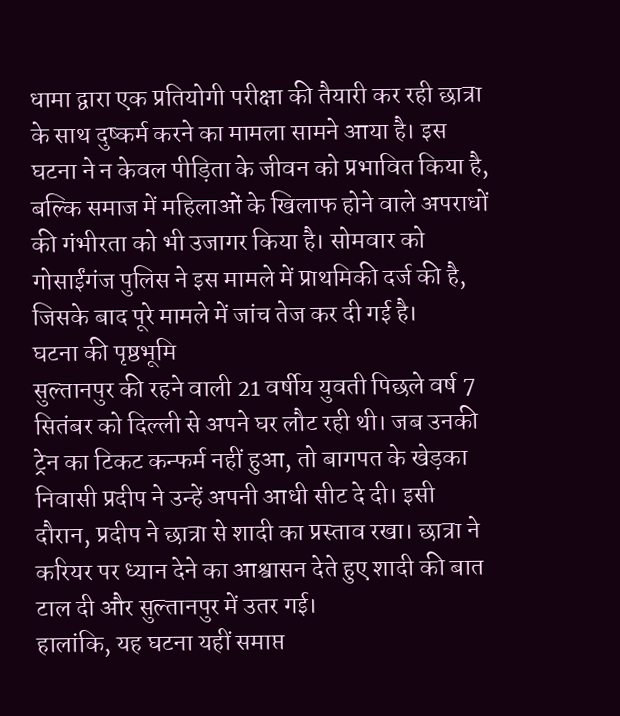धामा द्वारा एक प्रतियोगी परीक्षा की तैयारी कर रही छात्रा के साथ दुष्कर्म करने का मामला सामने आया है। इस घटना ने न केवल पीड़िता के जीवन को प्रभावित किया है, बल्कि समाज में महिलाओं के खिलाफ होने वाले अपराधों की गंभीरता को भी उजागर किया है। सोमवार को गोसाईंगंज पुलिस ने इस मामले में प्राथमिकी दर्ज की है, जिसके बाद पूरे मामले में जांच तेज कर दी गई है।
घटना की पृष्ठभूमि
सुल्तानपुर की रहने वाली 21 वर्षीय युवती पिछले वर्ष 7 सितंबर को दिल्ली से अपने घर लौट रही थी। जब उनकी ट्रेन का टिकट कन्फर्म नहीं हुआ, तो बागपत के खेड़का निवासी प्रदीप ने उन्हें अपनी आधी सीट दे दी। इसी दौरान, प्रदीप ने छात्रा से शादी का प्रस्ताव रखा। छात्रा ने करियर पर ध्यान देने का आश्वासन देते हुए शादी की बात टाल दी और सुल्तानपुर में उतर गई।
हालांकि, यह घटना यहीं समाप्त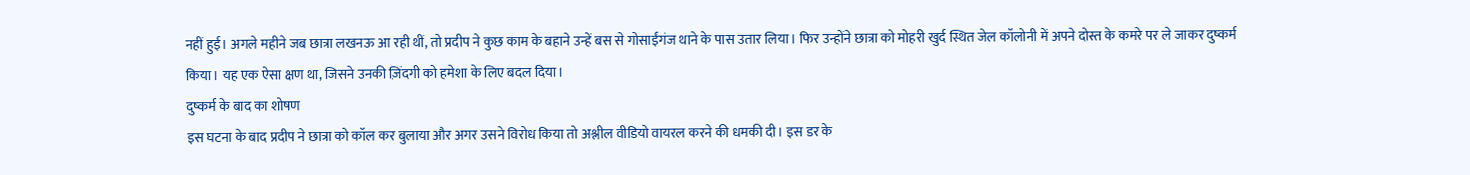नहीं हुई। अगले महीने जब छात्रा लखनऊ आ रही थीं, तो प्रदीप ने कुछ काम के बहाने उन्हें बस से गोसाईंगंज थाने के पास उतार लिया। फिर उन्होंने छात्रा को मोहरी खुर्द स्थित जेल कॉलोनी में अपने दोस्त के कमरे पर ले जाकर दुष्कर्म किया। यह एक ऐसा क्षण था, जिसने उनकी ज़िंदगी को हमेशा के लिए बदल दिया।
दुष्कर्म के बाद का शोषण
इस घटना के बाद प्रदीप ने छात्रा को कॉल कर बुलाया और अगर उसने विरोध किया तो अश्लील वीडियो वायरल करने की धमकी दी। इस डर के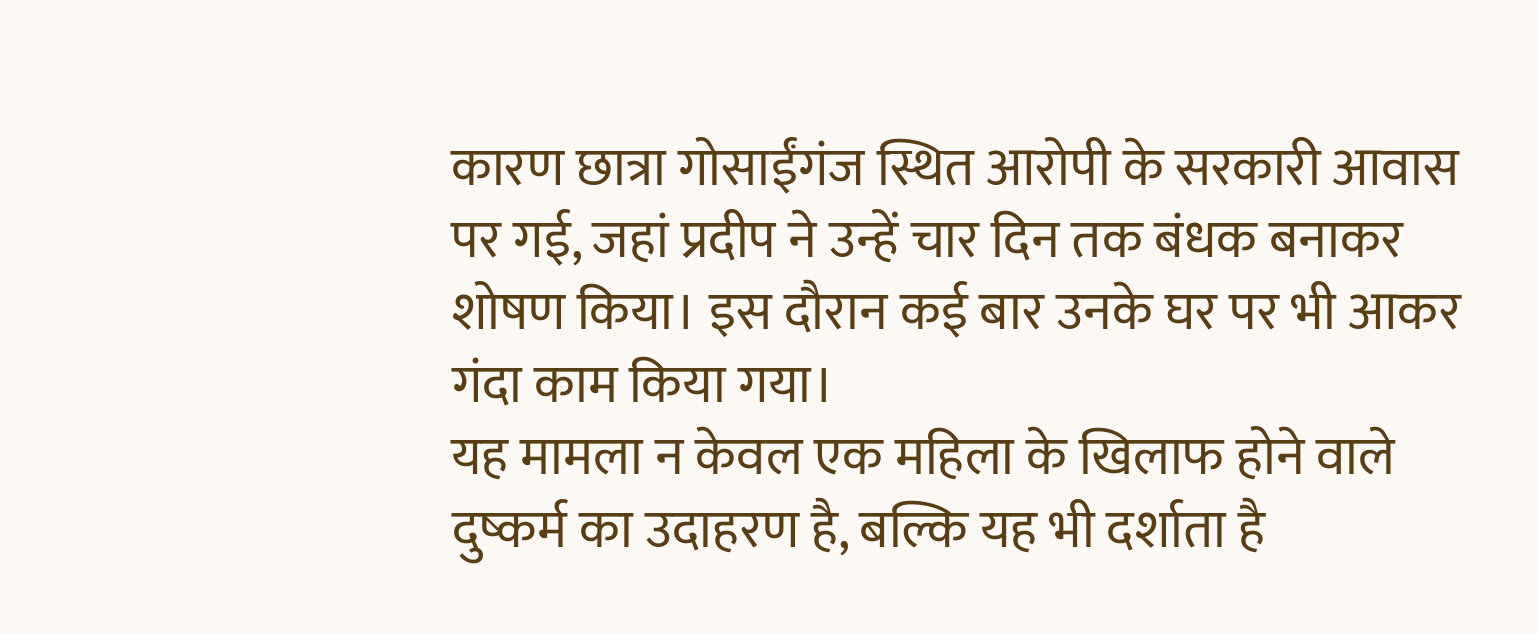कारण छात्रा गोसाईंगंज स्थित आरोपी के सरकारी आवास पर गई, जहां प्रदीप ने उन्हें चार दिन तक बंधक बनाकर शोषण किया। इस दौरान कई बार उनके घर पर भी आकर गंदा काम किया गया।
यह मामला न केवल एक महिला के खिलाफ होने वाले दुष्कर्म का उदाहरण है, बल्कि यह भी दर्शाता है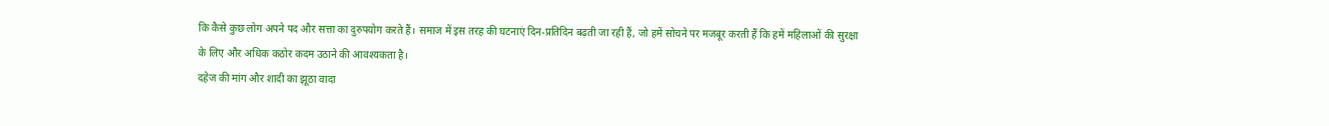कि कैसे कुछ लोग अपने पद और सत्ता का दुरुपयोग करते हैं। समाज में इस तरह की घटनाएं दिन-प्रतिदिन बढ़ती जा रही हैं, जो हमें सोचने पर मजबूर करती हैं कि हमें महिलाओं की सुरक्षा के लिए और अधिक कठोर कदम उठाने की आवश्यकता है।
दहेज की मांग और शादी का झूठा वादा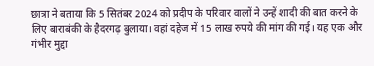छात्रा ने बताया कि 5 सितंबर 2024 को प्रदीप के परिवार वालों ने उन्हें शादी की बात करने के लिए बाराबंकी के हैदरगढ़ बुलाया। वहां दहेज में 15 लाख रुपये की मांग की गई। यह एक और गंभीर मुद्दा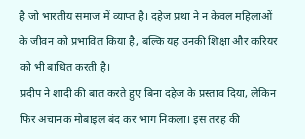है जो भारतीय समाज में व्याप्त है। दहेज प्रथा ने न केवल महिलाओं के जीवन को प्रभावित किया है, बल्कि यह उनकी शिक्षा और करियर को भी बाधित करती है।
प्रदीप ने शादी की बात करते हुए बिना दहेज के प्रस्ताव दिया, लेकिन फिर अचानक मोबाइल बंद कर भाग निकला। इस तरह की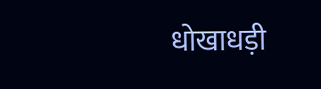धोखाधड़ी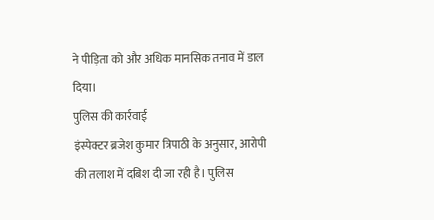ने पीड़िता को और अधिक मानसिक तनाव में डाल दिया।
पुलिस की कार्रवाई
इंस्पेक्टर ब्रजेश कुमार त्रिपाठी के अनुसार, आरोपी की तलाश में दबिश दी जा रही है। पुलिस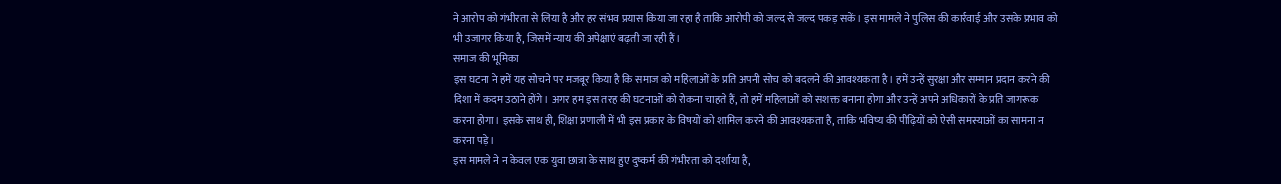ने आरोप को गंभीरता से लिया है और हर संभव प्रयास किया जा रहा है ताकि आरोपी को जल्द से जल्द पकड़ सकें। इस मामले ने पुलिस की कार्रवाई और उसके प्रभाव को भी उजागर किया है, जिसमें न्याय की अपेक्षाएं बढ़ती जा रही हैं।
समाज की भूमिका
इस घटना ने हमें यह सोचने पर मजबूर किया है कि समाज को महिलाओं के प्रति अपनी सोच को बदलने की आवश्यकता है। हमें उन्हें सुरक्षा और सम्मान प्रदान करने की दिशा में कदम उठाने होंगे। अगर हम इस तरह की घटनाओं को रोकना चाहते हैं, तो हमें महिलाओं को सशक्त बनाना होगा और उन्हें अपने अधिकारों के प्रति जागरूक करना होगा। इसके साथ ही, शिक्षा प्रणाली में भी इस प्रकार के विषयों को शामिल करने की आवश्यकता है, ताकि भविष्य की पीढ़ियों को ऐसी समस्याओं का सामना न करना पड़े।
इस मामले ने न केवल एक युवा छात्रा के साथ हुए दुष्कर्म की गंभीरता को दर्शाया है,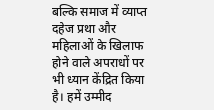बल्कि समाज में व्याप्त दहेज प्रथा और महिलाओं के खिलाफ होने वाले अपराधों पर भी ध्यान केंद्रित किया है। हमें उम्मीद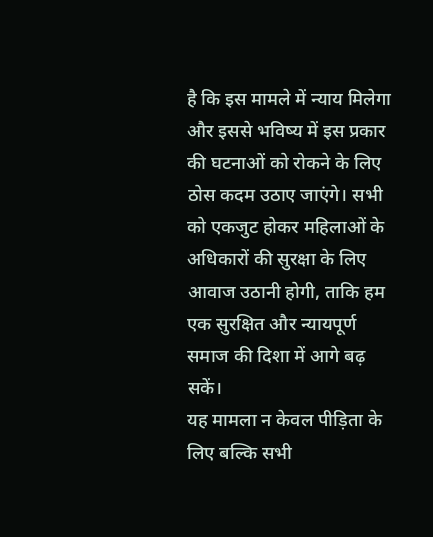है कि इस मामले में न्याय मिलेगा और इससे भविष्य में इस प्रकार की घटनाओं को रोकने के लिए ठोस कदम उठाए जाएंगे। सभी को एकजुट होकर महिलाओं के अधिकारों की सुरक्षा के लिए आवाज उठानी होगी, ताकि हम एक सुरक्षित और न्यायपूर्ण समाज की दिशा में आगे बढ़ सकें।
यह मामला न केवल पीड़िता के लिए बल्कि सभी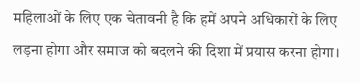महिलाओं के लिए एक चेतावनी है कि हमें अपने अधिकारों के लिए लड़ना होगा और समाज को बदलने की दिशा में प्रयास करना होगा।